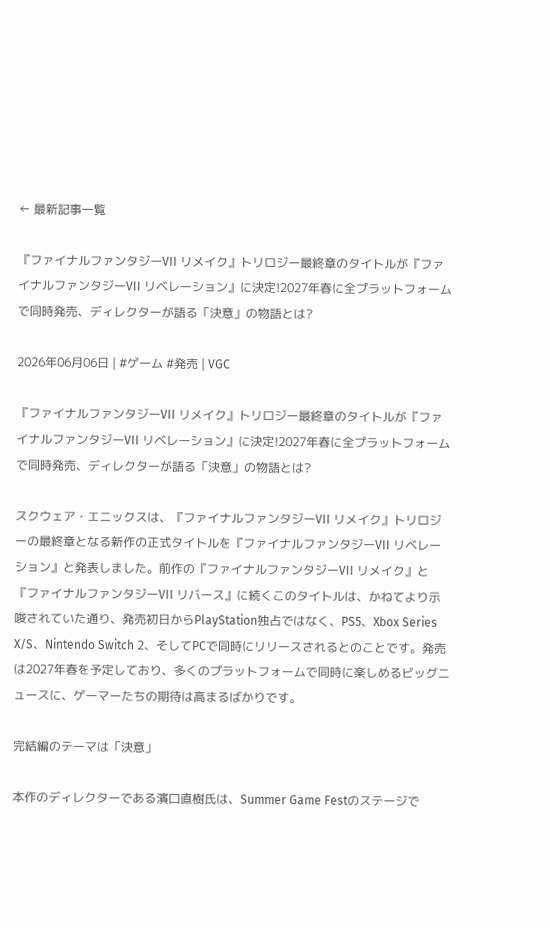← 最新記事一覧

『ファイナルファンタジーVII リメイク』トリロジー最終章のタイトルが『ファイナルファンタジーVII リベレーション』に決定!2027年春に全プラットフォームで同時発売、ディレクターが語る「決意」の物語とは?

2026年06月06日 | #ゲーム #発売 | VGC

『ファイナルファンタジーVII リメイク』トリロジー最終章のタイトルが『ファイナルファンタジーVII リベレーション』に決定!2027年春に全プラットフォームで同時発売、ディレクターが語る「決意」の物語とは?

スクウェア・エニックスは、『ファイナルファンタジーVII リメイク』トリロジーの最終章となる新作の正式タイトルを『ファイナルファンタジーVII リベレーション』と発表しました。前作の『ファイナルファンタジーVII リメイク』と『ファイナルファンタジーVII リバース』に続くこのタイトルは、かねてより示唆されていた通り、発売初日からPlayStation独占ではなく、PS5、Xbox Series X/S、Nintendo Switch 2、そしてPCで同時にリリースされるとのことです。発売は2027年春を予定しており、多くのプラットフォームで同時に楽しめるビッグニュースに、ゲーマーたちの期待は高まるばかりです。

完結編のテーマは「決意」

本作のディレクターである濱口直樹氏は、Summer Game Festのステージで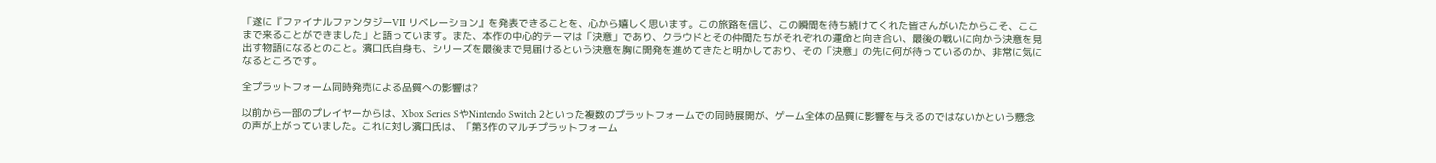「遂に『ファイナルファンタジーVII リベレーション』を発表できることを、心から嬉しく思います。この旅路を信じ、この瞬間を待ち続けてくれた皆さんがいたからこそ、ここまで来ることができました」と語っています。また、本作の中心的テーマは「決意」であり、クラウドとその仲間たちがそれぞれの運命と向き合い、最後の戦いに向かう決意を見出す物語になるとのこと。濱口氏自身も、シリーズを最後まで見届けるという決意を胸に開発を進めてきたと明かしており、その「決意」の先に何が待っているのか、非常に気になるところです。

全プラットフォーム同時発売による品質への影響は?

以前から一部のプレイヤーからは、Xbox Series SやNintendo Switch 2といった複数のプラットフォームでの同時展開が、ゲーム全体の品質に影響を与えるのではないかという懸念の声が上がっていました。これに対し濱口氏は、「第3作のマルチプラットフォーム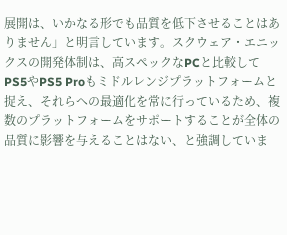展開は、いかなる形でも品質を低下させることはありません」と明言しています。スクウェア・エニックスの開発体制は、高スペックなPCと比較してPS5やPS5 Proもミドルレンジプラットフォームと捉え、それらへの最適化を常に行っているため、複数のプラットフォームをサポートすることが全体の品質に影響を与えることはない、と強調していま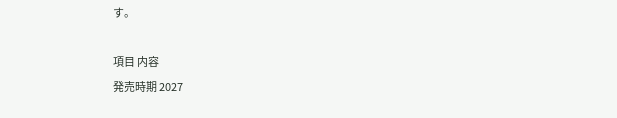す。

項目 内容
発売時期 2027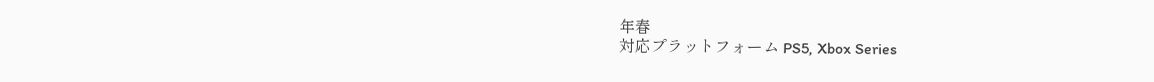年春
対応プラットフォーム PS5, Xbox Series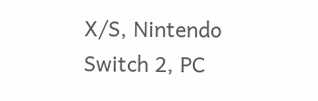X/S, Nintendo Switch 2, PC